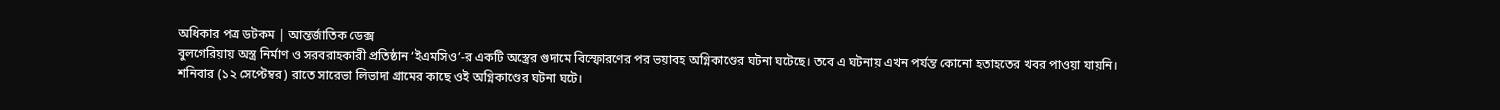অধিকার পত্র ডটকম | আন্তর্জাতিক ডেক্স
বুলগেরিয়ায় অস্ত্র নির্মাণ ও সরবরাহকারী প্রতিষ্ঠান ‘ইএমসিও’-র একটি অস্ত্রের গুদামে বিস্ফোরণের পর ভয়াবহ অগ্নিকাণ্ডের ঘটনা ঘটেছে। তবে এ ঘটনায় এখন পর্যন্ত কোনো হতাহতের খবর পাওয়া যায়নি।
শনিবার (১২ সেপ্টেম্বর) রাতে সারেভা লিভাদা গ্রামের কাছে ওই অগ্নিকাণ্ডের ঘটনা ঘটে।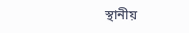স্থানীয়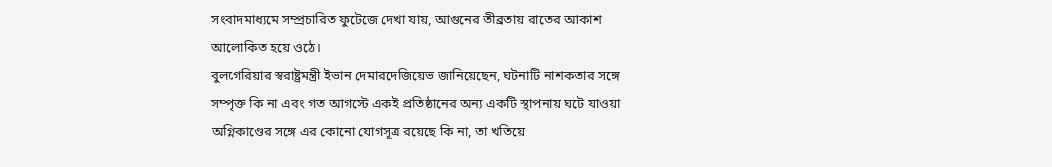সংবাদমাধ্যমে সম্প্রচারিত ফুটেজে দেখা যায়, আগুনের তীব্রতায় রাতের আকাশ আলোকিত হয়ে ওঠে।
বুলগেরিয়ার স্বরাষ্ট্রমন্ত্রী ইভান দেমারদেজিয়েভ জানিয়েছেন, ঘটনাটি নাশকতার সঙ্গে সম্পৃক্ত কি না এবং গত আগস্টে একই প্রতিষ্ঠানের অন্য একটি স্থাপনায় ঘটে যাওয়া অগ্নিকাণ্ডের সঙ্গে এর কোনো যোগসূত্র রয়েছে কি না, তা খতিয়ে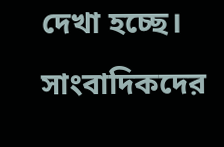দেখা হচ্ছে।
সাংবাদিকদের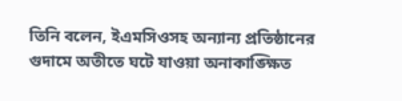তিনি বলেন, ইএমসিওসহ অন্যান্য প্রতিষ্ঠানের গুদামে অতীতে ঘটে যাওয়া অনাকাঙ্ক্ষিত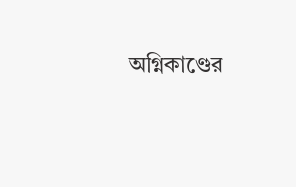অগ্নিকাণ্ডের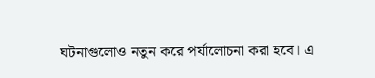ঘটনাগুলোও নতুন করে পর্যালোচনা করা হবে। এ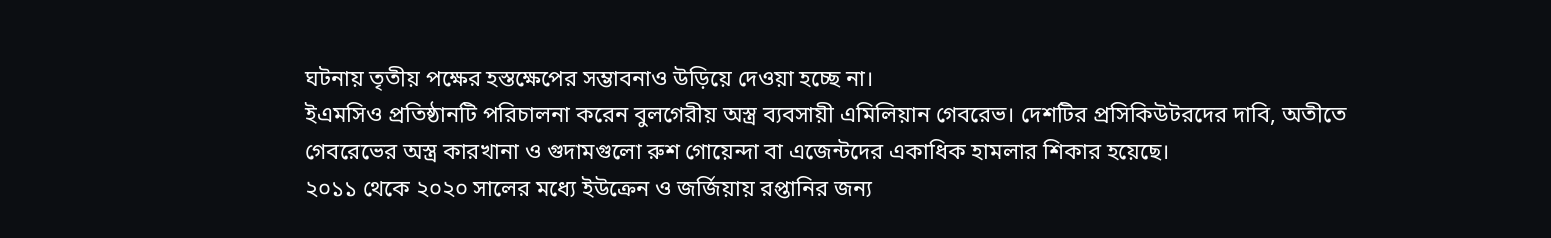ঘটনায় তৃতীয় পক্ষের হস্তক্ষেপের সম্ভাবনাও উড়িয়ে দেওয়া হচ্ছে না।
ইএমসিও প্রতিষ্ঠানটি পরিচালনা করেন বুলগেরীয় অস্ত্র ব্যবসায়ী এমিলিয়ান গেবরেভ। দেশটির প্রসিকিউটরদের দাবি, অতীতে গেবরেভের অস্ত্র কারখানা ও গুদামগুলো রুশ গোয়েন্দা বা এজেন্টদের একাধিক হামলার শিকার হয়েছে।
২০১১ থেকে ২০২০ সালের মধ্যে ইউক্রেন ও জর্জিয়ায় রপ্তানির জন্য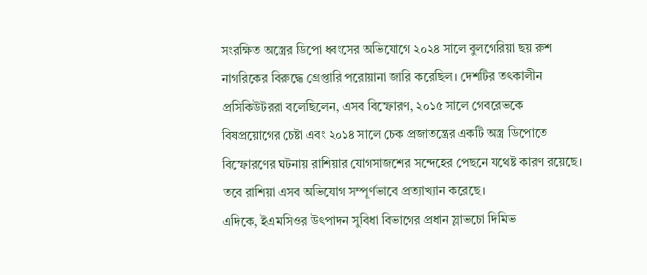সংরক্ষিত অস্ত্রের ডিপো ধ্বংসের অভিযোগে ২০২৪ সালে বুলগেরিয়া ছয় রুশ নাগরিকের বিরুদ্ধে গ্রেপ্তারি পরোয়ানা জারি করেছিল। দেশটির তৎকালীন প্রসিকিউটররা বলেছিলেন, এসব বিস্ফোরণ, ২০১৫ সালে গেবরেভকে বিষপ্রয়োগের চেষ্টা এবং ২০১৪ সালে চেক প্রজাতন্ত্রের একটি অস্ত্র ডিপোতে বিস্ফোরণের ঘটনায় রাশিয়ার যোগসাজশের সন্দেহের পেছনে যথেষ্ট কারণ রয়েছে।
তবে রাশিয়া এসব অভিযোগ সম্পূর্ণভাবে প্রত্যাখ্যান করেছে।
এদিকে, ইএমসিওর উৎপাদন সুবিধা বিভাগের প্রধান স্লাভচো দিমিভ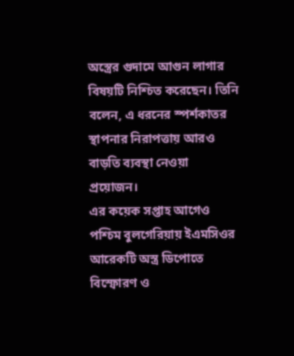অস্ত্রের গুদামে আগুন লাগার বিষয়টি নিশ্চিত করেছেন। তিনি বলেন, এ ধরনের স্পর্শকাতর স্থাপনার নিরাপত্তায় আরও বাড়তি ব্যবস্থা নেওয়া প্রয়োজন।
এর কয়েক সপ্তাহ আগেও পশ্চিম বুলগেরিয়ায় ইএমসিওর আরেকটি অস্ত্র ডিপোতে বিস্ফোরণ ও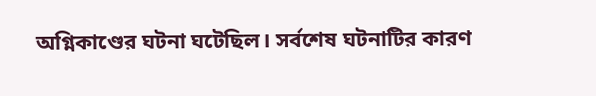অগ্নিকাণ্ডের ঘটনা ঘটেছিল। সর্বশেষ ঘটনাটির কারণ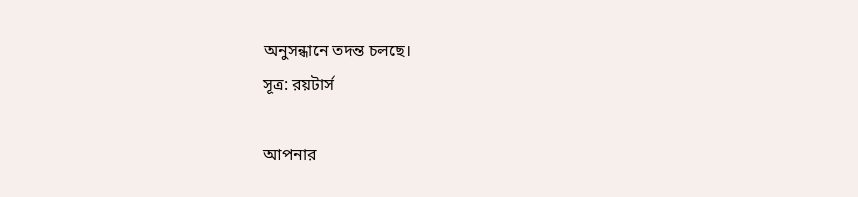অনুসন্ধানে তদন্ত চলছে।
সূত্র: রয়টার্স

আপনার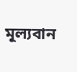মূল্যবান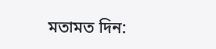মতামত দিন: